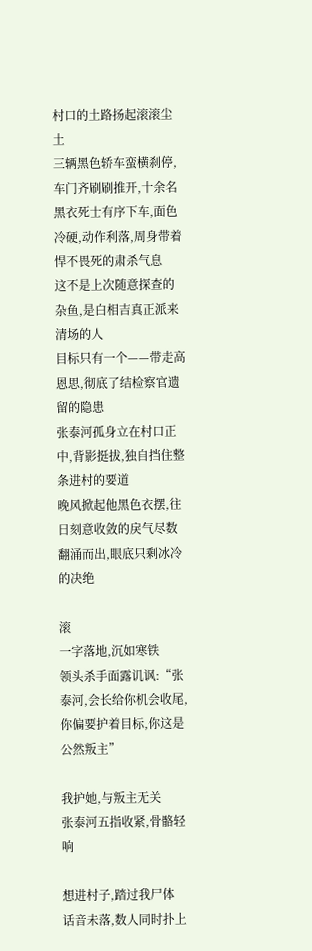村口的土路扬起滚滚尘土
三辆黑色轿车蛮横刹停,车门齐刷刷推开,十余名黑衣死士有序下车,面色冷硬,动作利落,周身带着悍不畏死的肃杀气息
这不是上次随意探查的杂鱼,是白相吉真正派来清场的人
目标只有一个——带走高恩思,彻底了结检察官遗留的隐患
张泰河孤身立在村口正中,背影挺拔,独自挡住整条进村的要道
晚风掀起他黑色衣摆,往日刻意收敛的戾气尽数翻涌而出,眼底只剩冰冷的决绝

滚
一字落地,沉如寒铁
领头杀手面露讥讽:“张泰河,会长给你机会收尾,你偏要护着目标,你这是公然叛主”

我护她,与叛主无关
张泰河五指收紧,骨骼轻响

想进村子,踏过我尸体
话音未落,数人同时扑上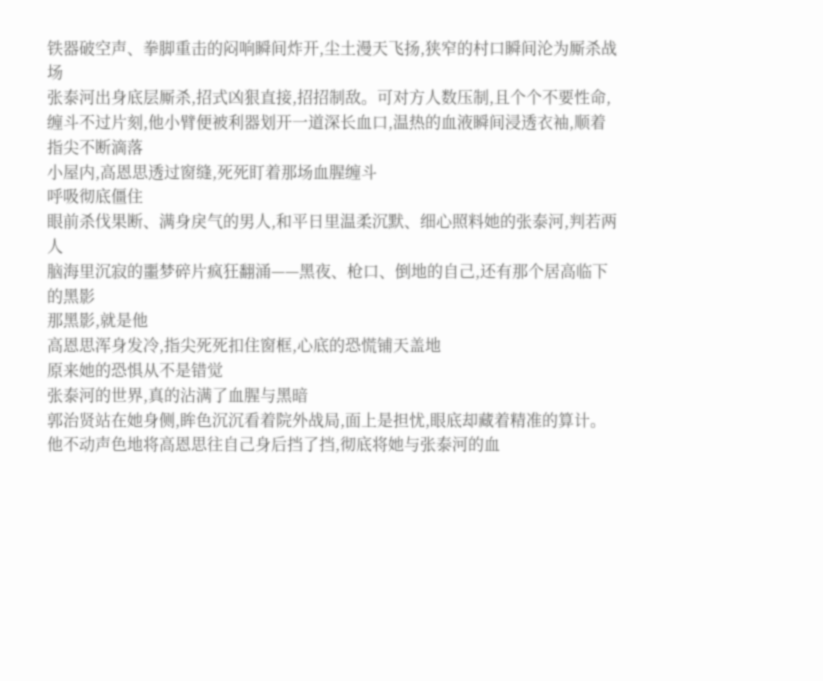铁器破空声、拳脚重击的闷响瞬间炸开,尘土漫天飞扬,狭窄的村口瞬间沦为厮杀战场
张泰河出身底层厮杀,招式凶狠直接,招招制敌。可对方人数压制,且个个不要性命,缠斗不过片刻,他小臂便被利器划开一道深长血口,温热的血液瞬间浸透衣袖,顺着指尖不断滴落
小屋内,高恩思透过窗缝,死死盯着那场血腥缠斗
呼吸彻底僵住
眼前杀伐果断、满身戾气的男人,和平日里温柔沉默、细心照料她的张泰河,判若两人
脑海里沉寂的噩梦碎片疯狂翻涌——黑夜、枪口、倒地的自己,还有那个居高临下的黑影
那黑影,就是他
高恩思浑身发冷,指尖死死扣住窗框,心底的恐慌铺天盖地
原来她的恐惧从不是错觉
张泰河的世界,真的沾满了血腥与黑暗
郭治贤站在她身侧,眸色沉沉看着院外战局,面上是担忧,眼底却藏着精准的算计。他不动声色地将高恩思往自己身后挡了挡,彻底将她与张泰河的血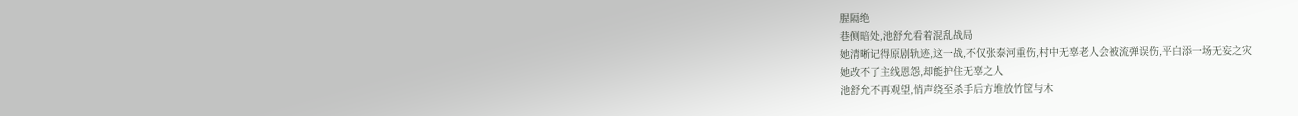腥隔绝
巷侧暗处,池舒允看着混乱战局
她清晰记得原剧轨迹,这一战,不仅张泰河重伤,村中无辜老人会被流弹误伤,平白添一场无妄之灾
她改不了主线恩怨,却能护住无辜之人
池舒允不再观望,悄声绕至杀手后方堆放竹筐与木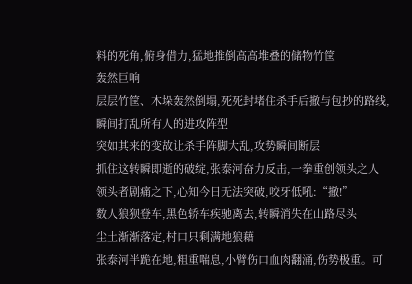料的死角,俯身借力,猛地推倒高高堆叠的储物竹筐
轰然巨响
层层竹筐、木垛轰然倒塌,死死封堵住杀手后撤与包抄的路线,瞬间打乱所有人的进攻阵型
突如其来的变故让杀手阵脚大乱,攻势瞬间断层
抓住这转瞬即逝的破绽,张泰河奋力反击,一拳重创领头之人
领头者剧痛之下,心知今日无法突破,咬牙低吼:“撤!”
数人狼狈登车,黑色轿车疾驰离去,转瞬消失在山路尽头
尘土渐渐落定,村口只剩满地狼藉
张泰河半跪在地,粗重喘息,小臂伤口血肉翻涌,伤势极重。可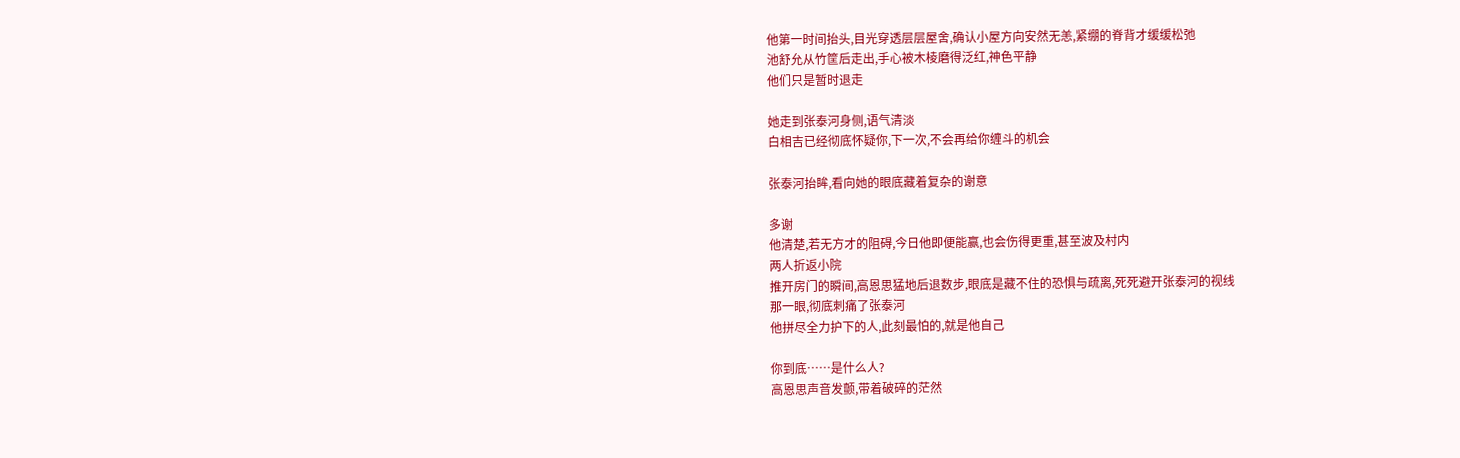他第一时间抬头,目光穿透层层屋舍,确认小屋方向安然无恙,紧绷的脊背才缓缓松弛
池舒允从竹筐后走出,手心被木棱磨得泛红,神色平静
他们只是暂时退走

她走到张泰河身侧,语气清淡
白相吉已经彻底怀疑你,下一次,不会再给你缠斗的机会

张泰河抬眸,看向她的眼底藏着复杂的谢意

多谢
他清楚,若无方才的阻碍,今日他即便能赢,也会伤得更重,甚至波及村内
两人折返小院
推开房门的瞬间,高恩思猛地后退数步,眼底是藏不住的恐惧与疏离,死死避开张泰河的视线
那一眼,彻底刺痛了张泰河
他拼尽全力护下的人,此刻最怕的,就是他自己

你到底……是什么人?
高恩思声音发颤,带着破碎的茫然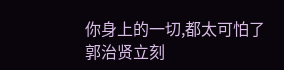你身上的一切,都太可怕了
郭治贤立刻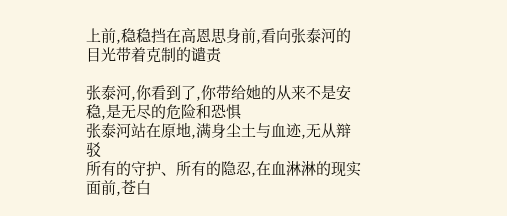上前,稳稳挡在高恩思身前,看向张泰河的目光带着克制的谴责

张泰河,你看到了,你带给她的从来不是安稳,是无尽的危险和恐惧
张泰河站在原地,满身尘土与血迹,无从辩驳
所有的守护、所有的隐忍,在血淋淋的现实面前,苍白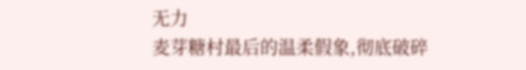无力
麦芽糖村最后的温柔假象,彻底破碎